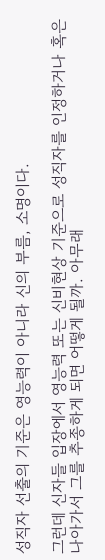성직자 선출의 기준은 영능력이 아니라 신의 부름, 소명이다.

그런데 신자들 입장에서 영능력 또는 신비현상 기준으로 성직자를 인정하거나 혹은 나아가서 그를 추종하게 되면 어떻게 될까. 아무래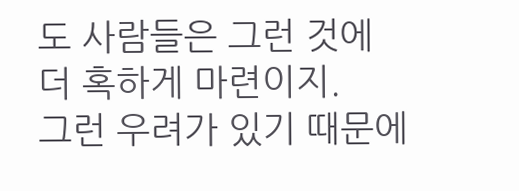도 사람들은 그런 것에 더 혹하게 마련이지.
그런 우려가 있기 때문에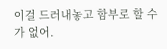이걸 드러내놓고 함부로 할 수가 없어.